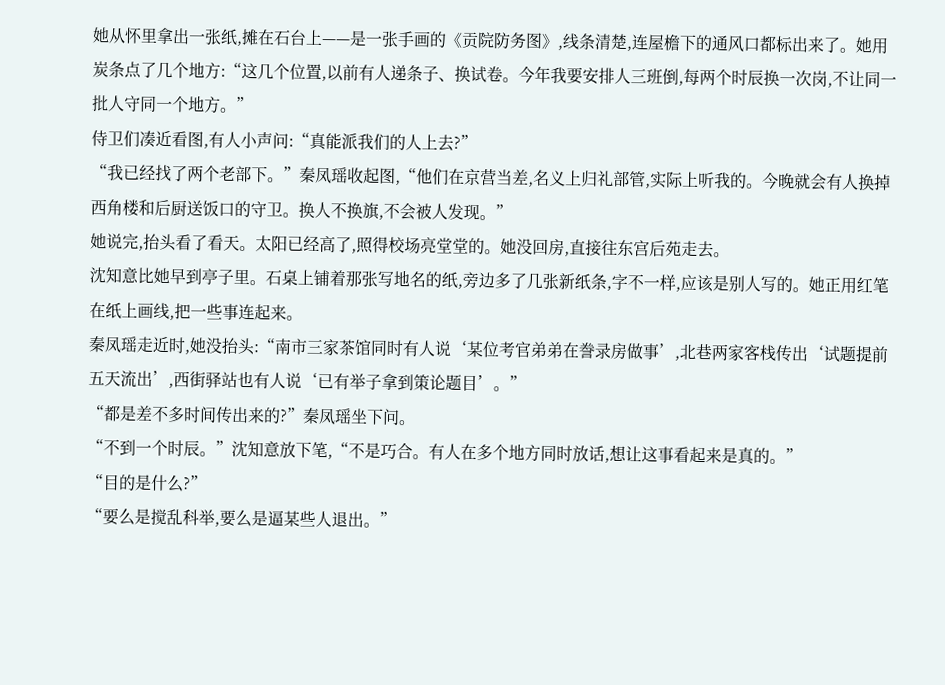她从怀里拿出一张纸,摊在石台上——是一张手画的《贡院防务图》,线条清楚,连屋檐下的通风口都标出来了。她用炭条点了几个地方:“这几个位置,以前有人递条子、换试卷。今年我要安排人三班倒,每两个时辰换一次岗,不让同一批人守同一个地方。”
侍卫们凑近看图,有人小声问:“真能派我们的人上去?”
“我已经找了两个老部下。”秦凤瑶收起图,“他们在京营当差,名义上归礼部管,实际上听我的。今晚就会有人换掉西角楼和后厨送饭口的守卫。换人不换旗,不会被人发现。”
她说完,抬头看了看天。太阳已经高了,照得校场亮堂堂的。她没回房,直接往东宫后苑走去。
沈知意比她早到亭子里。石桌上铺着那张写地名的纸,旁边多了几张新纸条,字不一样,应该是别人写的。她正用红笔在纸上画线,把一些事连起来。
秦凤瑶走近时,她没抬头:“南市三家茶馆同时有人说‘某位考官弟弟在誊录房做事’,北巷两家客栈传出‘试题提前五天流出’,西街驿站也有人说‘已有举子拿到策论题目’。”
“都是差不多时间传出来的?”秦凤瑶坐下问。
“不到一个时辰。”沈知意放下笔,“不是巧合。有人在多个地方同时放话,想让这事看起来是真的。”
“目的是什么?”
“要么是搅乱科举,要么是逼某些人退出。”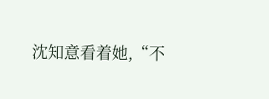沈知意看着她,“不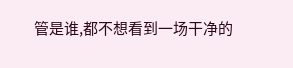管是谁,都不想看到一场干净的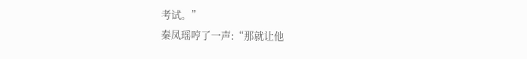考试。”
秦凤瑶哼了一声:“那就让他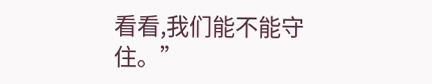看看,我们能不能守住。”